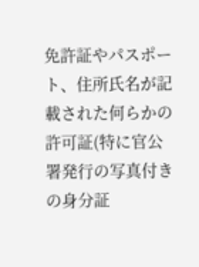免許証やパスポート、住所氏名が記載された何らかの許可証(特に官公署発行の写真付きの身分証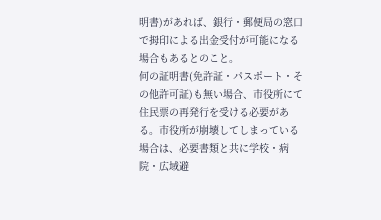明書)があれば、銀行・郵便局の窓口で拇印による出金受付が可能になる場合もあるとのこと。
何の証明書(免許証・パスポート・その他許可証)も無い場合、市役所にて住民票の再発行を受ける必要がある。市役所が崩壊してしまっている場合は、必要書類と共に学校・病院・広域避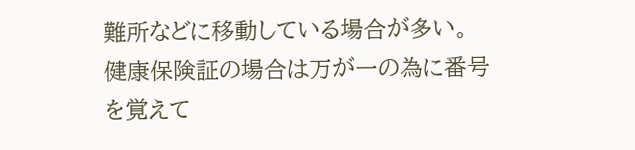難所などに移動している場合が多い。
健康保険証の場合は万が一の為に番号を覚えて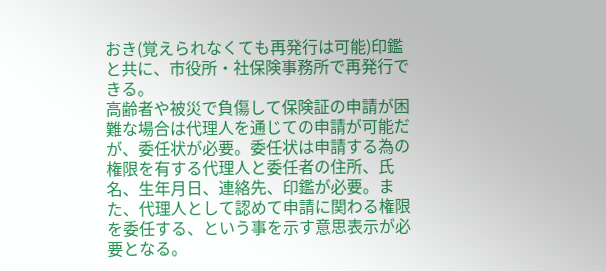おき(覚えられなくても再発行は可能)印鑑と共に、市役所・社保険事務所で再発行できる。
高齢者や被災で負傷して保険証の申請が困難な場合は代理人を通じての申請が可能だが、委任状が必要。委任状は申請する為の権限を有する代理人と委任者の住所、氏名、生年月日、連絡先、印鑑が必要。また、代理人として認めて申請に関わる権限を委任する、という事を示す意思表示が必要となる。